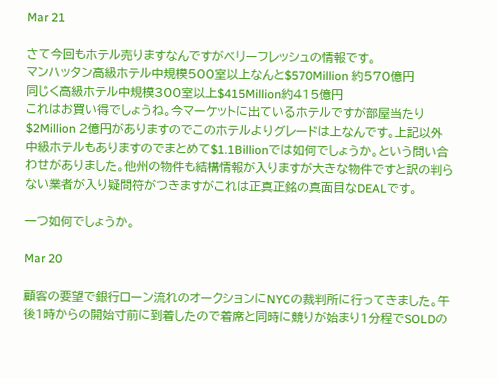Mar 21

さて今回もホテル売りますなんですがベリーフレッシュの情報です。
マンハッタン高級ホテル中規模500室以上なんと$570Million 約570億円
同じく高級ホテル中規模300室以上$415Million約415億円
これはお買い得でしょうね。今マーケットに出ているホテルですが部屋当たり$2Million 2億円がありますのでこのホテルよりグレードは上なんです。上記以外中級ホテルもありますのでまとめて$1.1Billionでは如何でしょうか。という問い合わせがありました。他州の物件も結構情報が入りますが大きな物件ですと訳の判らない業者が入り疑問符がつきますがこれは正真正銘の真面目なDEALです。

一つ如何でしょうか。

Mar 20

顧客の要望で銀行ローン流れのオークションにNYCの裁判所に行ってきました。午後1時からの開始寸前に到着したので着席と同時に競りが始まり1分程でSOLDの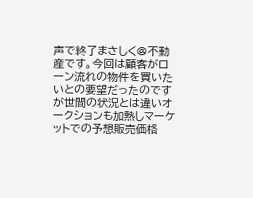声で終了まさしく@不動産です。今回は顧客がローン流れの物件を買いたいとの要望だったのですが世間の状況とは違いオークションも加熱しマーケットでの予想販売価格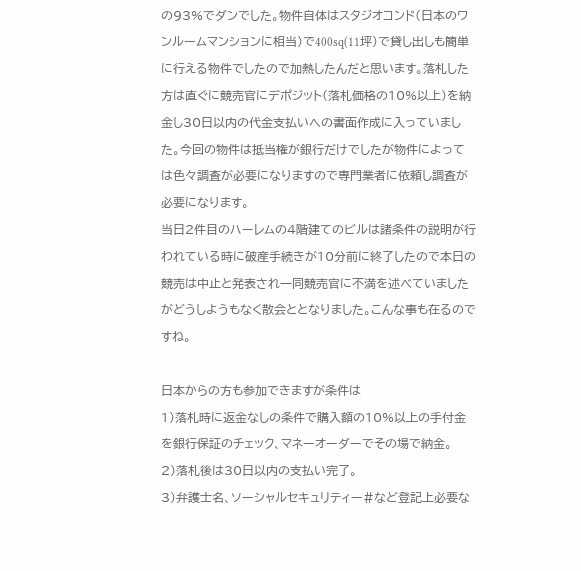の93%でダンでした。物件自体はスタジオコンド(日本のワンルームマンションに相当)で400sq(11坪)で貸し出しも簡単に行える物件でしたので加熱したんだと思います。落札した方は直ぐに競売官にデポジット(落札価格の10%以上)を納金し30日以内の代金支払いへの書面作成に入っていました。今回の物件は抵当権が銀行だけでしたが物件によっては色々調査が必要になりますので専門業者に依頼し調査が必要になります。
当日2件目のハーレムの4階建てのビルは諸条件の説明が行われている時に破産手続きが10分前に終了したので本日の競売は中止と発表され一同競売官に不満を述べていましたがどうしようもなく散会ととなりました。こんな事も在るのですね。

日本からの方も参加できますが条件は
1)落札時に返金なしの条件で購入額の10%以上の手付金を銀行保証のチェック、マネーオーダーでその場で納金。
2)落札後は30日以内の支払い完了。
3)弁護士名、ソーシャルセキュリティー#など登記上必要な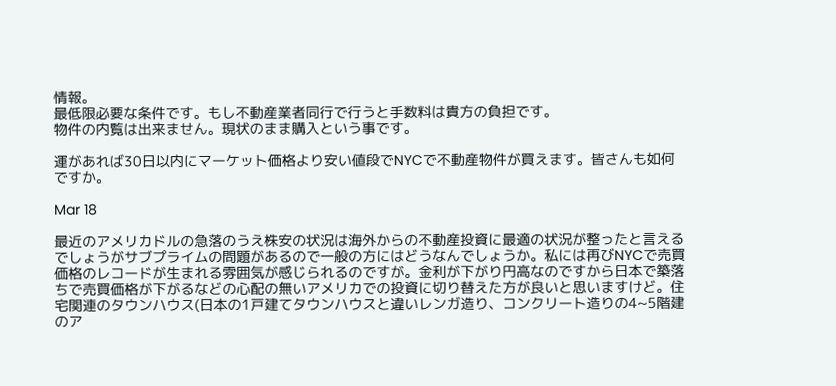情報。
最低限必要な条件です。もし不動産業者同行で行うと手数料は貴方の負担です。
物件の内覧は出来ません。現状のまま購入という事です。

運があれば30日以内にマーケット価格より安い値段でNYCで不動産物件が買えます。皆さんも如何ですか。

Mar 18

最近のアメリカドルの急落のうえ株安の状況は海外からの不動産投資に最適の状況が整ったと言えるでしょうがサブプライムの問題があるので一般の方にはどうなんでしょうか。私には再びNYCで売買価格のレコードが生まれる雰囲気が感じられるのですが。金利が下がり円高なのですから日本で築落ちで売買価格が下がるなどの心配の無いアメリカでの投資に切り替えた方が良いと思いますけど。住宅関連のタウンハウス(日本の1戸建てタウンハウスと違いレンガ造り、コンクリート造りの4~5階建のア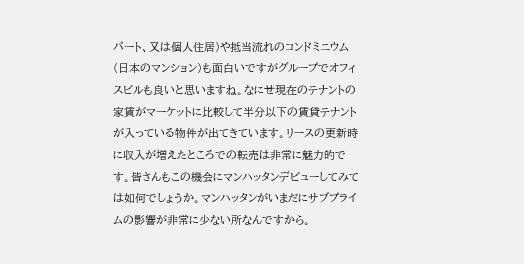パート、又は個人住居)や抵当流れのコンドミニウム(日本のマンション)も面白いですがグループでオフィスビルも良いと思いますね。なにせ現在のテナントの家賃がマーケットに比較して半分以下の賃貸テナントが入っている物件が出てきています。リースの更新時に収入が増えたところでの転売は非常に魅力的です。皆さんもこの機会にマンハッタンデビューしてみては如何でしょうか。マンハッタンがいまだにサブプライムの影響が非常に少ない所なんですから。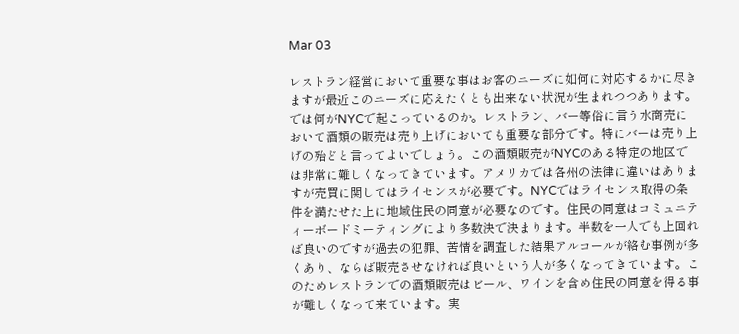Mar 03

レストラン経営において重要な事はお客のニーズに如何に対応するかに尽きますが最近このニーズに応えたくとも出来ない状況が生まれつつあります。では何がNYCで起こっているのか。レストラン、バー等俗に言う水商売において酒類の販売は売り上げにおいても重要な部分です。特にバーは売り上げの殆どと言ってよいでしょう。この酒類販売がNYCのある特定の地区では非常に難しくなってきています。アメリカでは各州の法律に違いはありますが売買に関してはライセンスが必要です。NYCではライセンス取得の条件を満たせた上に地域住民の同意が必要なのです。住民の同意はコミュニティーボードミーティングにより多数決で決まります。半数を一人でも上回れば良いのですが過去の犯罪、苦情を調査した結果アルコールが絡む事例が多くあり、ならば販売させなければ良いという人が多くなってきています。このためレストランでの酒類販売はビール、ワインを含め住民の同意を得る事が難しくなって来ています。実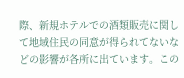際、新規ホテルでの酒類販売に関して地域住民の同意が得られてないなどの影響が各所に出ています。この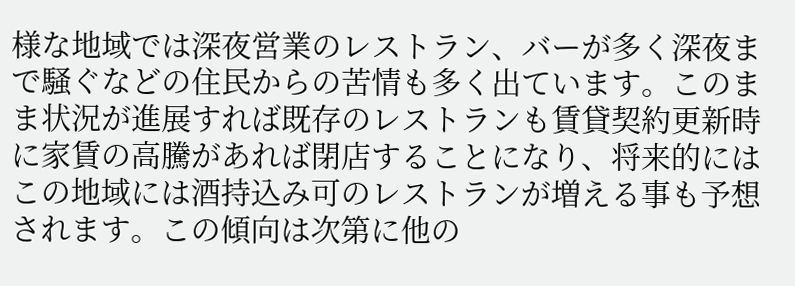様な地域では深夜営業のレストラン、バーが多く深夜まで騒ぐなどの住民からの苦情も多く出ています。このまま状況が進展すれば既存のレストランも賃貸契約更新時に家賃の高騰があれば閉店することになり、将来的にはこの地域には酒持込み可のレストランが増える事も予想されます。この傾向は次第に他の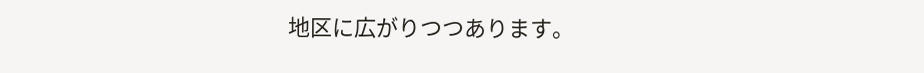地区に広がりつつあります。